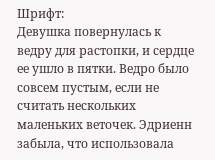Шрифт:
Девушка повернулась к ведру для растопки, и сердце ее ушло в пятки. Ведро было совсем пустым, если не считать нескольких маленьких веточек. Эдриенн забыла, что использовала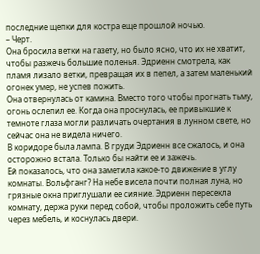последние щепки для костра еще прошлой ночью.
– Черт.
Она бросила ветки на газету, но было ясно, что их не хватит, чтобы разжечь большие поленья. Эдриенн смотрела, как пламя лизало ветки, превращая их в пепел, а затем маленький огонек умер, не успев пожить.
Она отвернулась от камина. Вместо того чтобы прогнать тьму, огонь ослепил ее. Когда она проснулась, ее привыкшие к темноте глаза могли различать очертания в лунном свете, но сейчас она не видела ничего.
В коридоре была лампа. В груди Эдриенн все сжалось, и она осторожно встала. Только бы найти ее и зажечь.
Ей показалось, что она заметила какое-то движение в углу комнаты. Вольфганг? На небе висела почти полная луна, но грязные окна приглушали ее сияние. Эдриенн пересекла комнату, держа руки перед собой, чтобы проложить себе путь через мебель, и коснулась двери.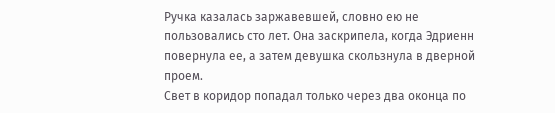Ручка казалась заржавевшей, словно ею не пользовались сто лет. Она заскрипела, когда Эдриенн повернула ее, а затем девушка скользнула в дверной проем.
Свет в коридор попадал только через два оконца по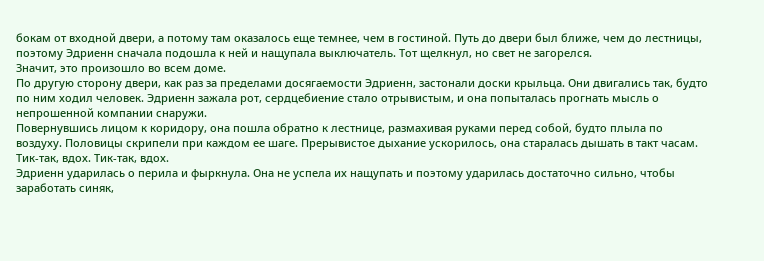бокам от входной двери, а потому там оказалось еще темнее, чем в гостиной. Путь до двери был ближе, чем до лестницы, поэтому Эдриенн сначала подошла к ней и нащупала выключатель. Тот щелкнул, но свет не загорелся.
Значит, это произошло во всем доме.
По другую сторону двери, как раз за пределами досягаемости Эдриенн, застонали доски крыльца. Они двигались так, будто по ним ходил человек. Эдриенн зажала рот, сердцебиение стало отрывистым, и она попыталась прогнать мысль о непрошенной компании снаружи.
Повернувшись лицом к коридору, она пошла обратно к лестнице, размахивая руками перед собой, будто плыла по воздуху. Половицы скрипели при каждом ее шаге. Прерывистое дыхание ускорилось, она старалась дышать в такт часам. Тик-так, вдох. Тик-так, вдох.
Эдриенн ударилась о перила и фыркнула. Она не успела их нащупать и поэтому ударилась достаточно сильно, чтобы заработать синяк,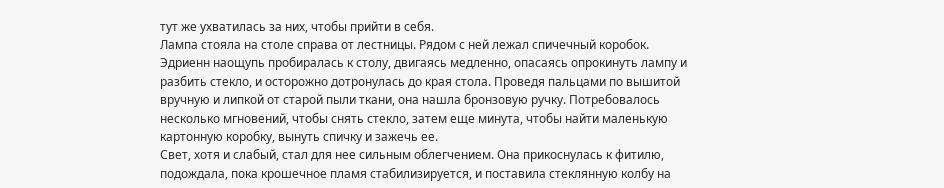тут же ухватилась за них, чтобы прийти в себя.
Лампа стояла на столе справа от лестницы. Рядом с ней лежал спичечный коробок.
Эдриенн наощупь пробиралась к столу, двигаясь медленно, опасаясь опрокинуть лампу и разбить стекло, и осторожно дотронулась до края стола. Проведя пальцами по вышитой вручную и липкой от старой пыли ткани, она нашла бронзовую ручку. Потребовалось несколько мгновений, чтобы снять стекло, затем еще минута, чтобы найти маленькую картонную коробку, вынуть спичку и зажечь ее.
Свет, хотя и слабый, стал для нее сильным облегчением. Она прикоснулась к фитилю, подождала, пока крошечное пламя стабилизируется, и поставила стеклянную колбу на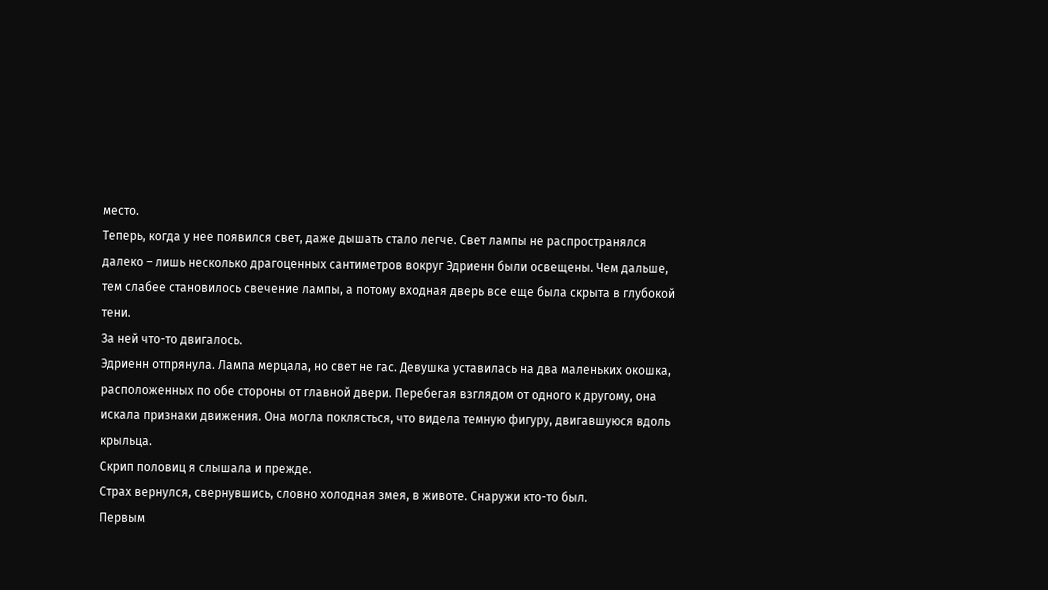место.
Теперь, когда у нее появился свет, даже дышать стало легче. Свет лампы не распространялся далеко – лишь несколько драгоценных сантиметров вокруг Эдриенн были освещены. Чем дальше, тем слабее становилось свечение лампы, а потому входная дверь все еще была скрыта в глубокой тени.
За ней что-то двигалось.
Эдриенн отпрянула. Лампа мерцала, но свет не гас. Девушка уставилась на два маленьких окошка, расположенных по обе стороны от главной двери. Перебегая взглядом от одного к другому, она искала признаки движения. Она могла поклясться, что видела темную фигуру, двигавшуюся вдоль крыльца.
Скрип половиц я слышала и прежде.
Страх вернулся, свернувшись, словно холодная змея, в животе. Снаружи кто-то был.
Первым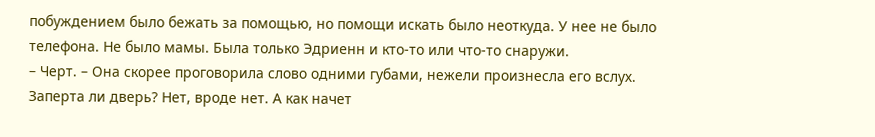побуждением было бежать за помощью, но помощи искать было неоткуда. У нее не было телефона. Не было мамы. Была только Эдриенн и кто-то или что-то снаружи.
– Черт. – Она скорее проговорила слово одними губами, нежели произнесла его вслух. Заперта ли дверь? Нет, вроде нет. А как начет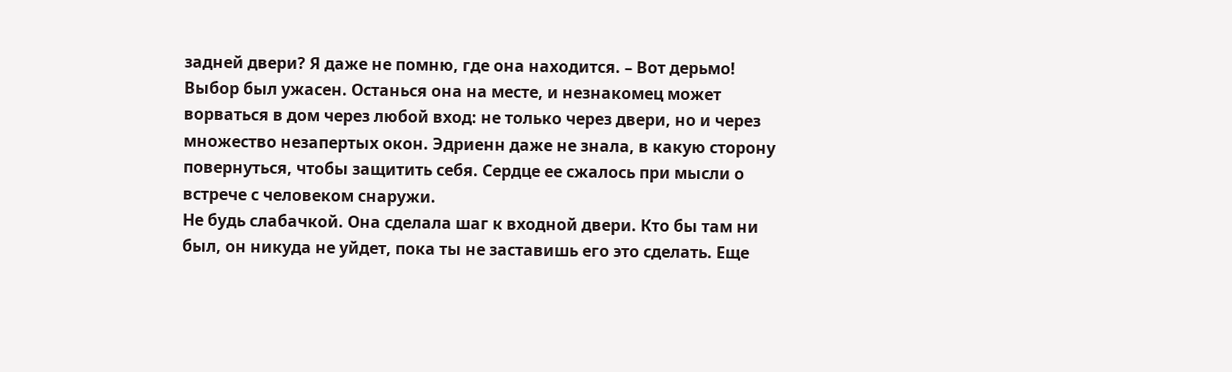задней двери? Я даже не помню, где она находится. – Вот дерьмо!
Выбор был ужасен. Останься она на месте, и незнакомец может ворваться в дом через любой вход: не только через двери, но и через множество незапертых окон. Эдриенн даже не знала, в какую сторону повернуться, чтобы защитить себя. Сердце ее сжалось при мысли о встрече с человеком снаружи.
Не будь слабачкой. Она сделала шаг к входной двери. Кто бы там ни был, он никуда не уйдет, пока ты не заставишь его это сделать. Еще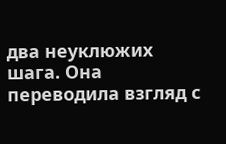два неуклюжих шага. Она переводила взгляд с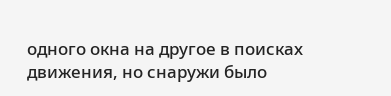одного окна на другое в поисках движения, но снаружи было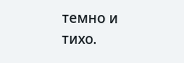темно и тихо.